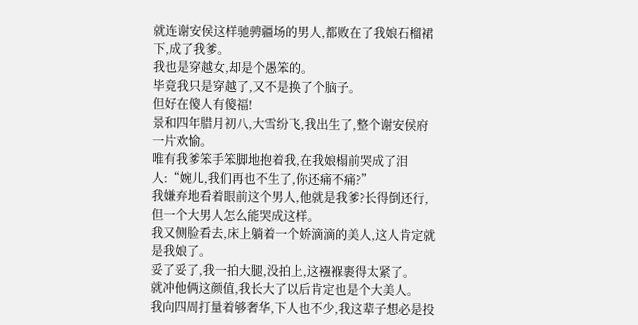就连谢安侯这样驰骋疆场的男人,都败在了我娘石榴裙下,成了我爹。
我也是穿越女,却是个愚笨的。
毕竟我只是穿越了,又不是换了个脑子。
但好在傻人有傻福!
景和四年腊月初八,大雪纷飞,我出生了,整个谢安侯府一片欢愉。
唯有我爹笨手笨脚地抱着我,在我娘榻前哭成了泪人:“婉儿,我们再也不生了,你还痛不痛?”
我嫌弃地看着眼前这个男人,他就是我爹?长得倒还行,但一个大男人怎么能哭成这样。
我又侧脸看去,床上躺着一个娇滴滴的美人,这人肯定就是我娘了。
妥了妥了,我一拍大腿,没拍上,这襁褓裹得太紧了。
就冲他俩这颜值,我长大了以后肯定也是个大美人。
我向四周打量着够奢华,下人也不少,我这辈子想必是投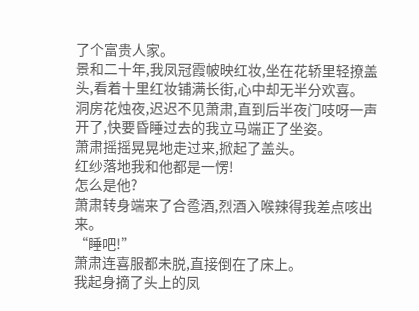了个富贵人家。
景和二十年,我凤冠霞帔映红妆,坐在花轿里轻撩盖头,看着十里红妆铺满长街,心中却无半分欢喜。
洞房花烛夜,迟迟不见萧肃,直到后半夜门吱呀一声开了,快要昏睡过去的我立马端正了坐姿。
萧肃摇摇晃晃地走过来,掀起了盖头。
红纱落地我和他都是一愣!
怎么是他?
萧肃转身端来了合卺酒,烈酒入喉辣得我差点咳出来。
“睡吧!”
萧肃连喜服都未脱,直接倒在了床上。
我起身摘了头上的凤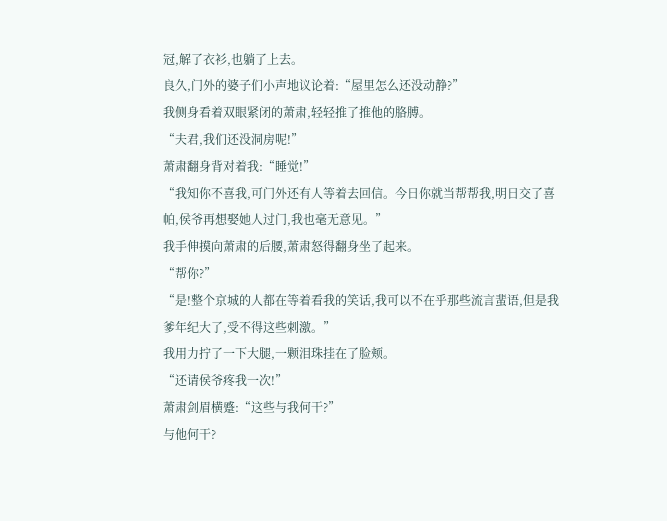冠,解了衣衫,也躺了上去。
良久,门外的婆子们小声地议论着:“屋里怎么还没动静?”
我侧身看着双眼紧闭的萧肃,轻轻推了推他的胳膊。
“夫君,我们还没洞房呢!”
萧肃翻身背对着我:“睡觉!”
“我知你不喜我,可门外还有人等着去回信。今日你就当帮帮我,明日交了喜帕,侯爷再想娶她人过门,我也毫无意见。”
我手伸摸向萧肃的后腰,萧肃怒得翻身坐了起来。
“帮你?”
“是!整个京城的人都在等着看我的笑话,我可以不在乎那些流言蜚语,但是我爹年纪大了,受不得这些刺激。”
我用力拧了一下大腿,一颗泪珠挂在了脸颊。
“还请侯爷疼我一次!”
萧肃剑眉横蹙:“这些与我何干?”
与他何干?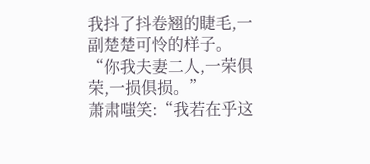我抖了抖卷翘的睫毛,一副楚楚可怜的样子。
“你我夫妻二人,一荣俱荣,一损俱损。”
萧肃嗤笑:“我若在乎这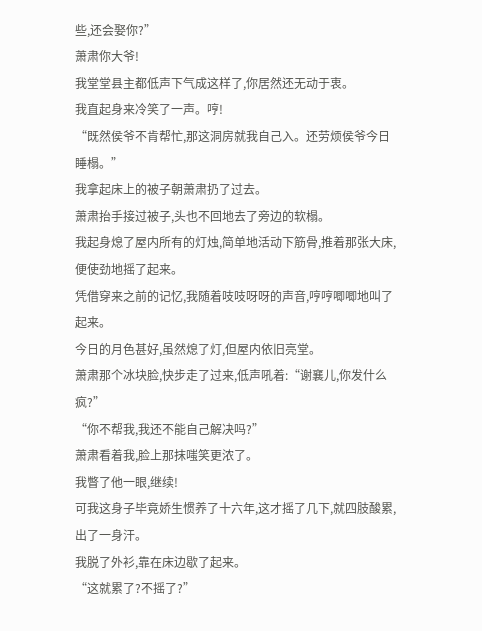些,还会娶你?”
萧肃你大爷!
我堂堂县主都低声下气成这样了,你居然还无动于衷。
我直起身来冷笑了一声。哼!
“既然侯爷不肯帮忙,那这洞房就我自己入。还劳烦侯爷今日睡榻。”
我拿起床上的被子朝萧肃扔了过去。
萧肃抬手接过被子,头也不回地去了旁边的软榻。
我起身熄了屋内所有的灯烛,简单地活动下筋骨,推着那张大床,便使劲地摇了起来。
凭借穿来之前的记忆,我随着吱吱呀呀的声音,哼哼唧唧地叫了起来。
今日的月色甚好,虽然熄了灯,但屋内依旧亮堂。
萧肃那个冰块脸,快步走了过来,低声吼着:“谢襄儿,你发什么疯?”
“你不帮我,我还不能自己解决吗?”
萧肃看着我,脸上那抹嗤笑更浓了。
我瞥了他一眼,继续!
可我这身子毕竟娇生惯养了十六年,这才摇了几下,就四肢酸累,出了一身汗。
我脱了外衫,靠在床边歇了起来。
“这就累了?不摇了?”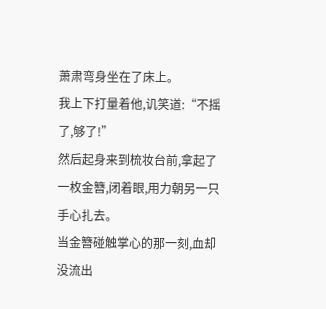萧肃弯身坐在了床上。
我上下打量着他,讥笑道:“不摇了,够了!”
然后起身来到梳妆台前,拿起了一枚金簪,闭着眼,用力朝另一只手心扎去。
当金簪碰触掌心的那一刻,血却没流出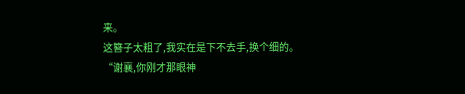来。
这簪子太粗了,我实在是下不去手,换个细的。
“谢襄,你刚才那眼神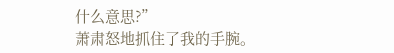什么意思?”
萧肃怒地抓住了我的手腕。